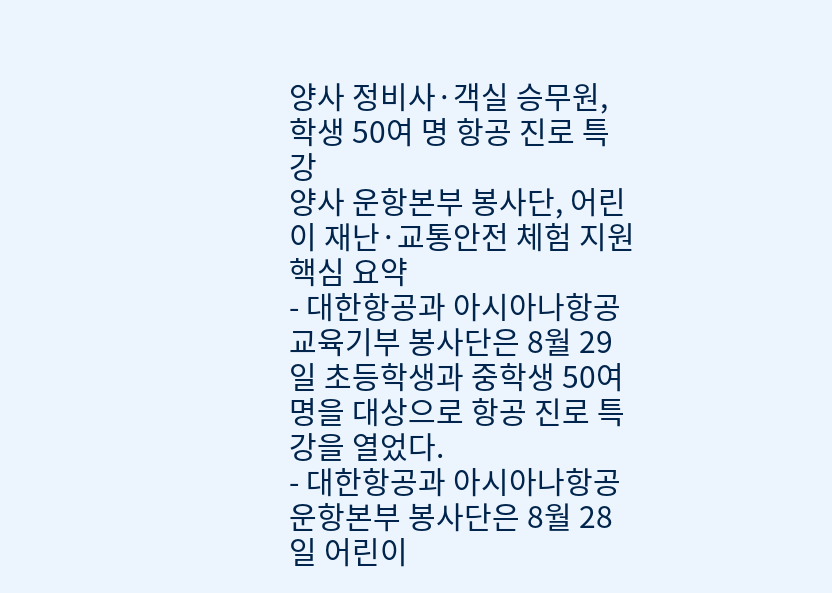양사 정비사·객실 승무원, 학생 50여 명 항공 진로 특강
양사 운항본부 봉사단, 어린이 재난·교통안전 체험 지원
핵심 요약
- 대한항공과 아시아나항공 교육기부 봉사단은 8월 29일 초등학생과 중학생 50여 명을 대상으로 항공 진로 특강을 열었다.
- 대한항공과 아시아나항공 운항본부 봉사단은 8월 28일 어린이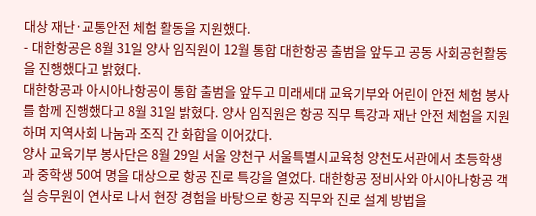대상 재난·교통안전 체험 활동을 지원했다.
- 대한항공은 8월 31일 양사 임직원이 12월 통합 대한항공 출범을 앞두고 공동 사회공헌활동을 진행했다고 밝혔다.
대한항공과 아시아나항공이 통합 출범을 앞두고 미래세대 교육기부와 어린이 안전 체험 봉사를 함께 진행했다고 8월 31일 밝혔다. 양사 임직원은 항공 직무 특강과 재난 안전 체험을 지원하며 지역사회 나눔과 조직 간 화합을 이어갔다.
양사 교육기부 봉사단은 8월 29일 서울 양천구 서울특별시교육청 양천도서관에서 초등학생과 중학생 50여 명을 대상으로 항공 진로 특강을 열었다. 대한항공 정비사와 아시아나항공 객실 승무원이 연사로 나서 현장 경험을 바탕으로 항공 직무와 진로 설계 방법을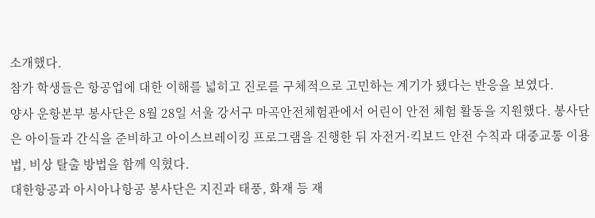소개했다.
참가 학생들은 항공업에 대한 이해를 넓히고 진로를 구체적으로 고민하는 계기가 됐다는 반응을 보였다.
양사 운항본부 봉사단은 8월 28일 서울 강서구 마곡안전체험관에서 어린이 안전 체험 활동을 지원했다. 봉사단은 아이들과 간식을 준비하고 아이스브레이킹 프로그램을 진행한 뒤 자전거·킥보드 안전 수칙과 대중교통 이용법, 비상 탈출 방법을 함께 익혔다.
대한항공과 아시아나항공 봉사단은 지진과 태풍, 화재 등 재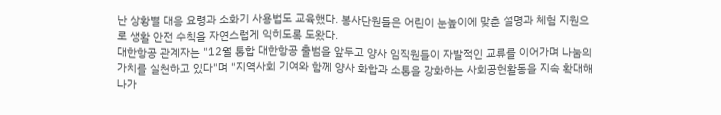난 상황별 대응 요령과 소화기 사용법도 교육했다. 봉사단원들은 어린이 눈높이에 맞춘 설명과 체험 지원으로 생활 안전 수칙을 자연스럽게 익히도록 도왔다.
대한항공 관계자는 "12월 통합 대한항공 출범을 앞두고 양사 임직원들이 자발적인 교류를 이어가며 나눔의 가치를 실천하고 있다"며 "지역사회 기여와 함께 양사 화합과 소통을 강화하는 사회공헌활동을 지속 확대해 나가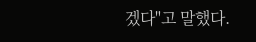겠다"고 말했다.